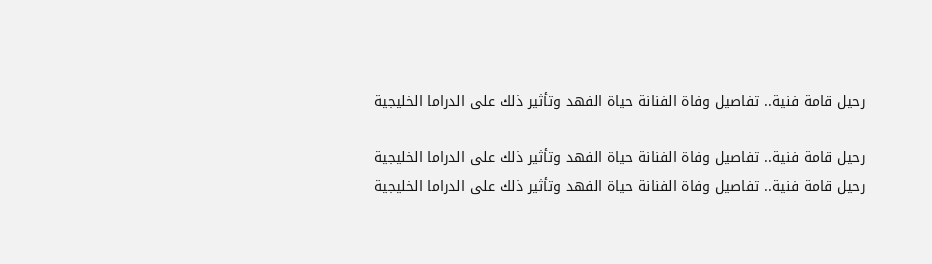رحيل قامة فنية.. تفاصيل وفاة الفنانة حياة الفهد وتأثير ذلك على الدراما الخليجية

رحيل قامة فنية.. تفاصيل وفاة الفنانة حياة الفهد وتأثير ذلك على الدراما الخليجية
رحيل قامة فنية.. تفاصيل وفاة الفنانة حياة الفهد وتأثير ذلك على الدراما الخليجية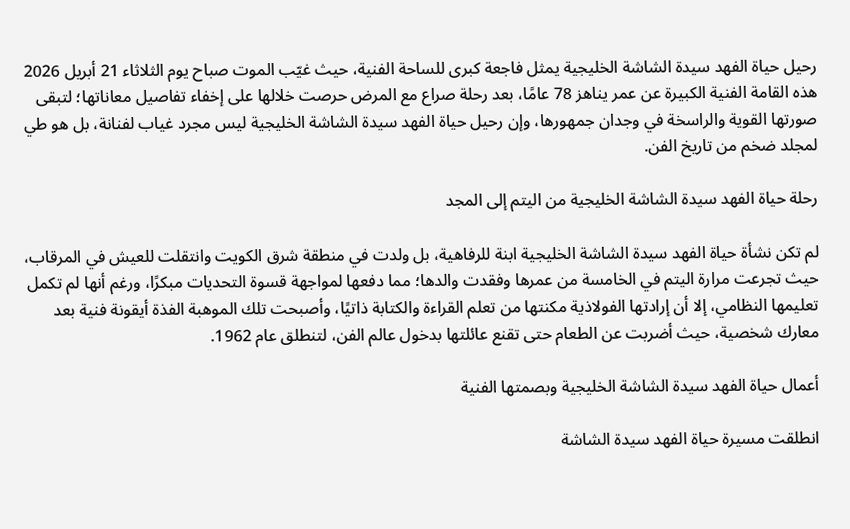رحيل حياة الفهد سيدة الشاشة الخليجية يمثل فاجعة كبرى للساحة الفنية، حيث غيّب الموت صباح يوم الثلاثاء 21 أبريل 2026 هذه القامة الفنية الكبيرة عن عمر يناهز 78 عامًا، بعد رحلة صراع مع المرض حرصت خلالها على إخفاء تفاصيل معاناتها؛ لتبقى صورتها القوية والراسخة في وجدان جمهورها، وإن رحيل حياة الفهد سيدة الشاشة الخليجية ليس مجرد غياب لفنانة، بل هو طي لمجلد ضخم من تاريخ الفن.

رحلة حياة الفهد سيدة الشاشة الخليجية من اليتم إلى المجد

لم تكن نشأة حياة الفهد سيدة الشاشة الخليجية ابنة للرفاهية، بل ولدت في منطقة شرق الكويت وانتقلت للعيش في المرقاب، حيث تجرعت مرارة اليتم في الخامسة من عمرها وفقدت والدها؛ مما دفعها لمواجهة قسوة التحديات مبكرًا، ورغم أنها لم تكمل تعليمها النظامي، إلا أن إرادتها الفولاذية مكنتها من تعلم القراءة والكتابة ذاتيًا، وأصبحت تلك الموهبة الفذة أيقونة فنية بعد معارك شخصية، حيث أضربت عن الطعام حتى تقنع عائلتها بدخول عالم الفن، لتنطلق عام 1962.

أعمال حياة الفهد سيدة الشاشة الخليجية وبصمتها الفنية

انطلقت مسيرة حياة الفهد سيدة الشاشة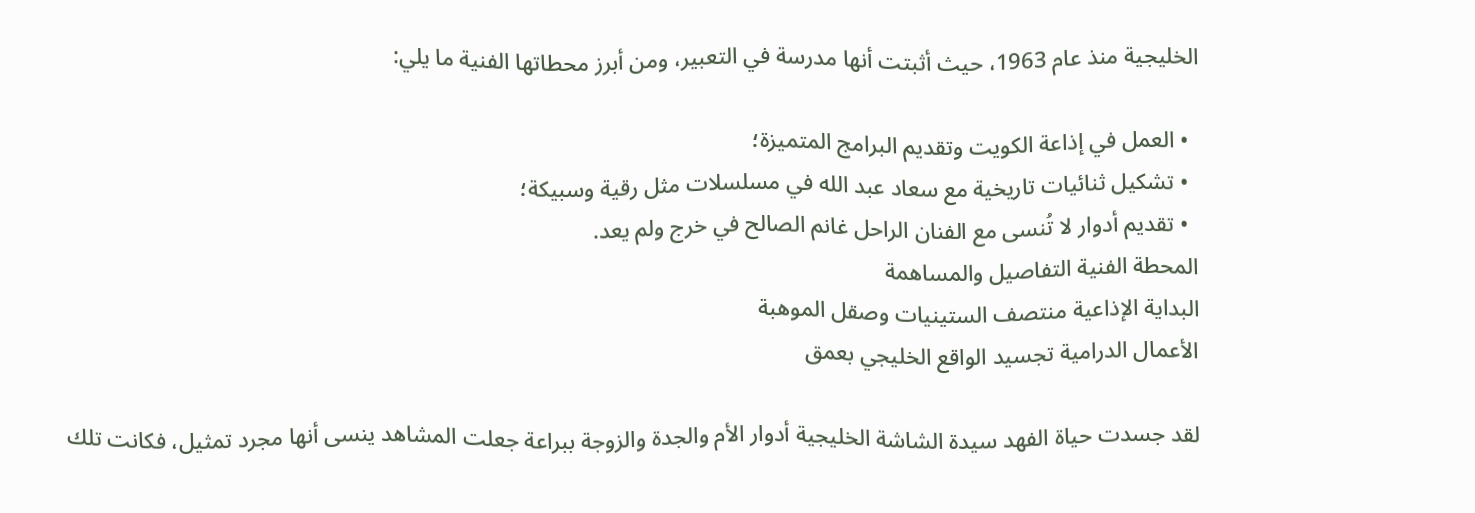الخليجية منذ عام 1963، حيث أثبتت أنها مدرسة في التعبير، ومن أبرز محطاتها الفنية ما يلي:

  • العمل في إذاعة الكويت وتقديم البرامج المتميزة؛
  • تشكيل ثنائيات تاريخية مع سعاد عبد الله في مسلسلات مثل رقية وسبيكة؛
  • تقديم أدوار لا تُنسى مع الفنان الراحل غانم الصالح في خرج ولم يعد.
المحطة الفنية التفاصيل والمساهمة
البداية الإذاعية منتصف الستينيات وصقل الموهبة
الأعمال الدرامية تجسيد الواقع الخليجي بعمق

لقد جسدت حياة الفهد سيدة الشاشة الخليجية أدوار الأم والجدة والزوجة ببراعة جعلت المشاهد ينسى أنها مجرد تمثيل، فكانت تلك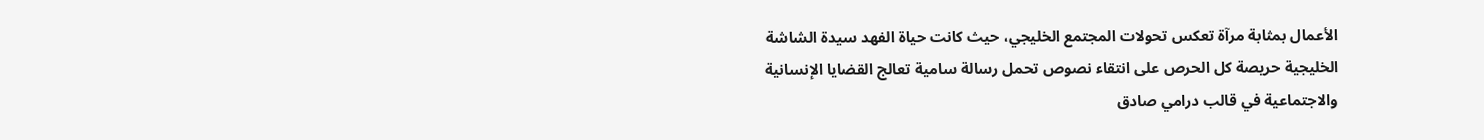الأعمال بمثابة مرآة تعكس تحولات المجتمع الخليجي، حيث كانت حياة الفهد سيدة الشاشة الخليجية حريصة كل الحرص على انتقاء نصوص تحمل رسالة سامية تعالج القضايا الإنسانية والاجتماعية في قالب درامي صادق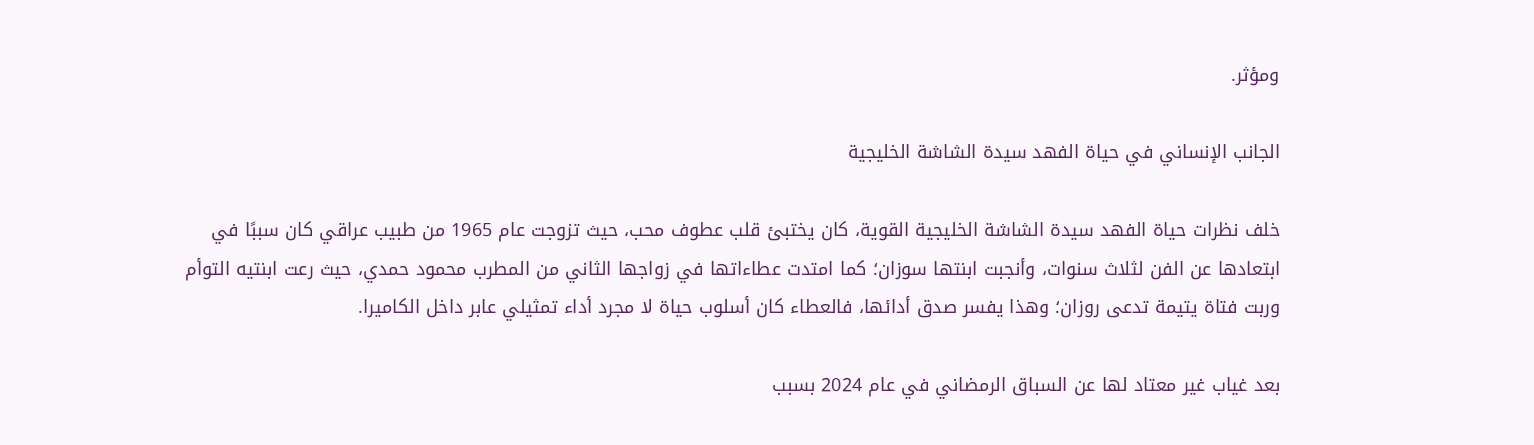ومؤثر.

الجانب الإنساني في حياة الفهد سيدة الشاشة الخليجية

خلف نظرات حياة الفهد سيدة الشاشة الخليجية القوية، كان يختبئ قلب عطوف محب، حيث تزوجت عام 1965 من طبيب عراقي كان سببًا في ابتعادها عن الفن لثلاث سنوات، وأنجبت ابنتها سوزان؛ كما امتدت عطاءاتها في زواجها الثاني من المطرب محمود حمدي، حيث رعت ابنتيه التوأم وربت فتاة يتيمة تدعى روزان؛ وهذا يفسر صدق أدائها، فالعطاء كان أسلوب حياة لا مجرد أداء تمثيلي عابر داخل الكاميرا.

بعد غياب غير معتاد لها عن السباق الرمضاني في عام 2024 بسبب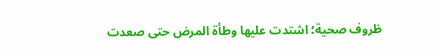ظروف صحية؛ اشتدت عليها وطأة المرض حتى صعدت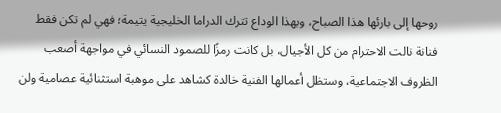روحها إلى بارئها هذا الصباح، وبهذا الوداع تترك الدراما الخليجية يتيمة؛ فهي لم تكن فقط فنانة نالت الاحترام من كل الأجيال، بل كانت رمزًا للصمود النسائي في مواجهة أصعب الظروف الاجتماعية، وستظل أعمالها الفنية خالدة كشاهد على موهبة استثنائية عصامية ولن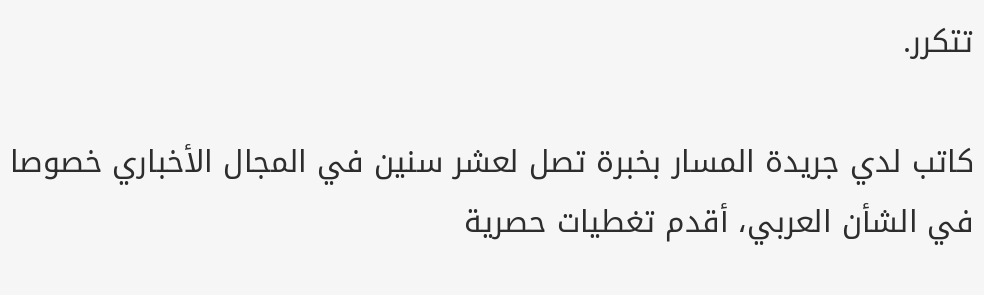تتكرر.

كاتب لدي جريدة المسار بخبرة تصل لعشر سنين في المجال الأخباري خصوصا في الشأن العربي، أقدم تغطيات حصرية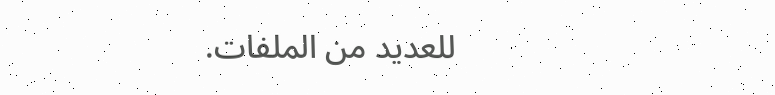للعديد من الملفات.